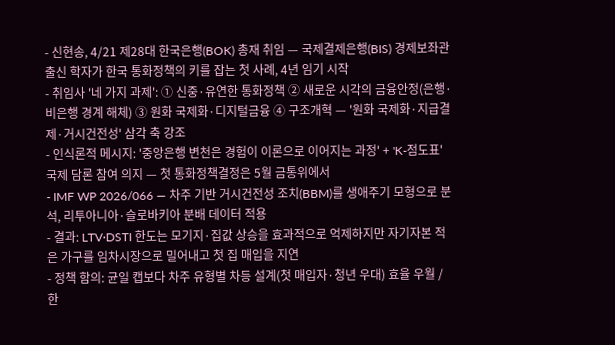- 신현송, 4/21 제28대 한국은행(BOK) 총재 취임 — 국제결제은행(BIS) 경제보좌관 출신 학자가 한국 통화정책의 키를 잡는 첫 사례, 4년 임기 시작
- 취임사 '네 가지 과제': ① 신중·유연한 통화정책 ② 새로운 시각의 금융안정(은행·비은행 경계 해체) ③ 원화 국제화·디지털금융 ④ 구조개혁 — '원화 국제화·지급결제·거시건전성' 삼각 축 강조
- 인식론적 메시지: '중앙은행 변천은 경험이 이론으로 이어지는 과정' + 'K-점도표' 국제 담론 참여 의지 — 첫 통화정책결정은 5월 금통위에서
- IMF WP 2026/066 — 차주 기반 거시건전성 조치(BBM)를 생애주기 모형으로 분석, 리투아니아·슬로바키아 분배 데이터 적용
- 결과: LTV·DSTI 한도는 모기지·집값 상승을 효과적으로 억제하지만 자기자본 적은 가구를 임차시장으로 밀어내고 첫 집 매입을 지연
- 정책 함의: 균일 캡보다 차주 유형별 차등 설계(첫 매입자·청년 우대) 효율 우월 / 한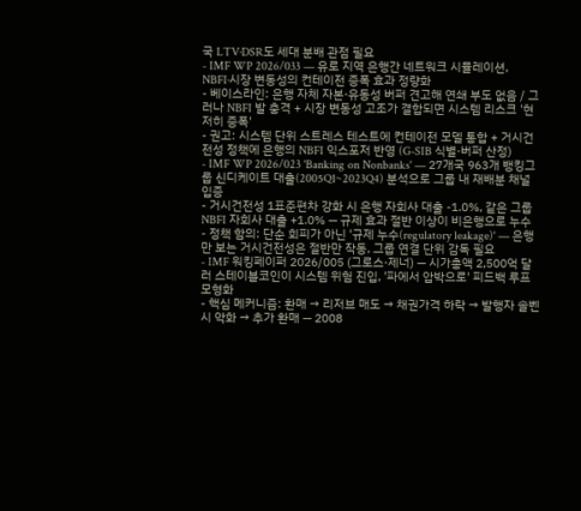국 LTV·DSR도 세대 분배 관점 필요
- IMF WP 2026/033 — 유로 지역 은행간 네트워크 시뮬레이션, NBFI·시장 변동성의 컨테이전 증폭 효과 정량화
- 베이스라인: 은행 자체 자본·유동성 버퍼 견고해 연쇄 부도 없음 / 그러나 NBFI 발 충격 + 시장 변동성 고조가 결합되면 시스템 리스크 '현저히 증폭'
- 권고: 시스템 단위 스트레스 테스트에 컨테이전 모델 통합 + 거시건전성 정책에 은행의 NBFI 익스포저 반영 (G-SIB 식별·버퍼 산정)
- IMF WP 2026/023 'Banking on Nonbanks' — 27개국 963개 뱅킹그룹 신디케이트 대출(2005Q1~2023Q4) 분석으로 그룹 내 재배분 채널 입증
- 거시건전성 1표준편차 강화 시 은행 자회사 대출 -1.0%, 같은 그룹 NBFI 자회사 대출 +1.0% — 규제 효과 절반 이상이 비은행으로 누수
- 정책 함의: 단순 회피가 아닌 '규제 누수(regulatory leakage)' — 은행만 보는 거시건전성은 절반만 작동, 그룹 연결 단위 감독 필요
- IMF 워킹페이퍼 2026/005 (그로스·제너) — 시가총액 2,500억 달러 스테이블코인이 시스템 위험 진입, '파에서 압박으로' 피드백 루프 모형화
- 핵심 메커니즘: 환매 → 리저브 매도 → 채권가격 하락 → 발행자 솔벤시 악화 → 추가 환매 — 2008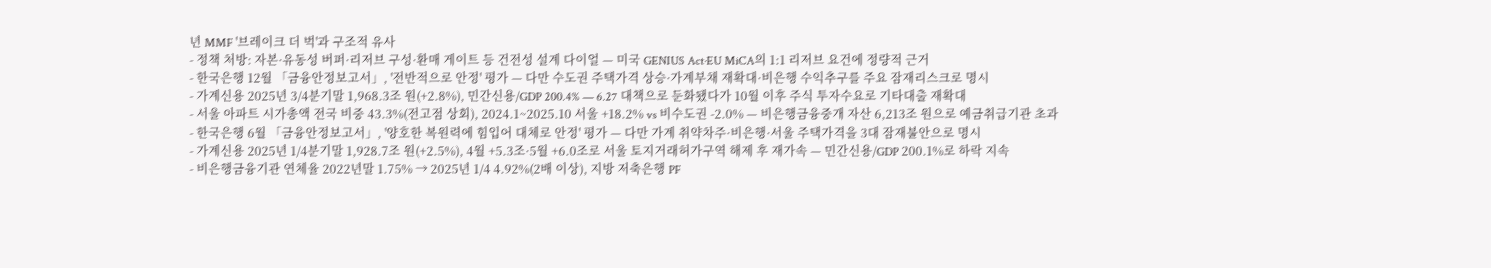년 MMF '브레이크 더 벅'과 구조적 유사
- 정책 처방: 자본·유동성 버퍼·리저브 구성·환매 게이트 등 건전성 설계 다이얼 — 미국 GENIUS Act·EU MiCA의 1:1 리저브 요건에 정량적 근거
- 한국은행 12월 「금융안정보고서」, '전반적으로 안정' 평가 — 다만 수도권 주택가격 상승·가계부채 재확대·비은행 수익추구를 주요 잠재리스크로 명시
- 가계신용 2025년 3/4분기말 1,968.3조 원(+2.8%), 민간신용/GDP 200.4% — 6.27 대책으로 둔화됐다가 10월 이후 주식 투자수요로 기타대출 재확대
- 서울 아파트 시가총액 전국 비중 43.3%(전고점 상회), 2024.1~2025.10 서울 +18.2% vs 비수도권 -2.0% — 비은행금융중개 자산 6,213조 원으로 예금취급기관 초과
- 한국은행 6월 「금융안정보고서」, '양호한 복원력에 힘입어 대체로 안정' 평가 — 다만 가계 취약차주·비은행·서울 주택가격을 3대 잠재불안으로 명시
- 가계신용 2025년 1/4분기말 1,928.7조 원(+2.5%), 4월 +5.3조·5월 +6.0조로 서울 토지거래허가구역 해제 후 재가속 — 민간신용/GDP 200.1%로 하락 지속
- 비은행금융기관 연체율 2022년말 1.75% → 2025년 1/4 4.92%(2배 이상), 지방 저축은행 PF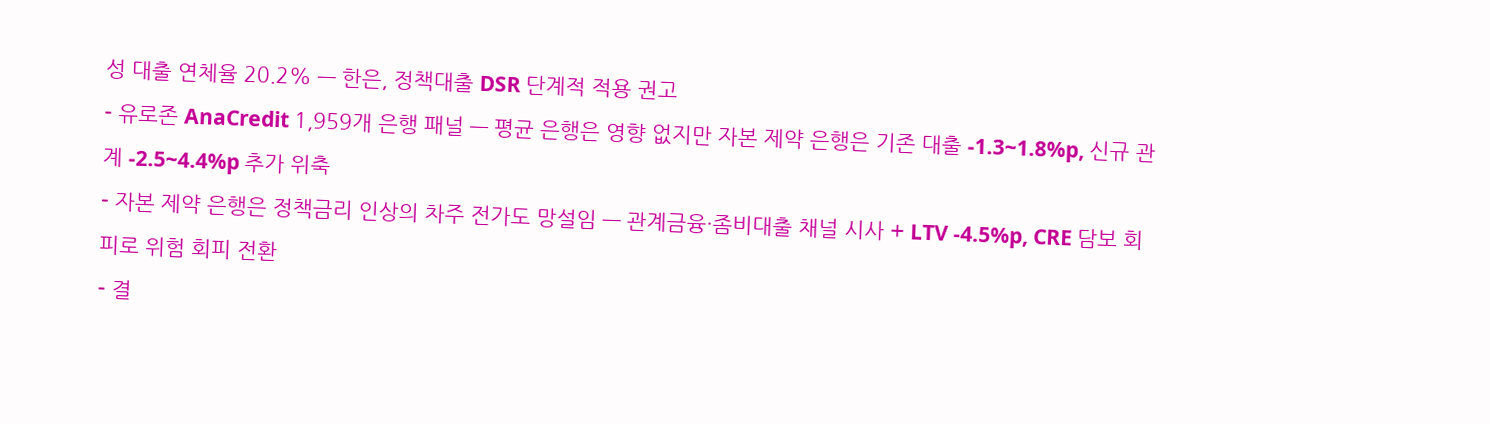성 대출 연체율 20.2% — 한은, 정책대출 DSR 단계적 적용 권고
- 유로존 AnaCredit 1,959개 은행 패널 — 평균 은행은 영향 없지만 자본 제약 은행은 기존 대출 -1.3~1.8%p, 신규 관계 -2.5~4.4%p 추가 위축
- 자본 제약 은행은 정책금리 인상의 차주 전가도 망설임 — 관계금융·좀비대출 채널 시사 + LTV -4.5%p, CRE 담보 회피로 위험 회피 전환
- 결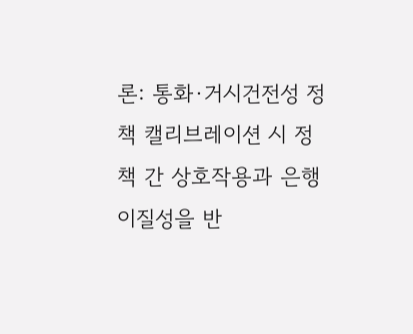론: 통화·거시건전성 정책 캘리브레이션 시 정책 간 상호작용과 은행 이질성을 반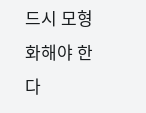드시 모형화해야 한다